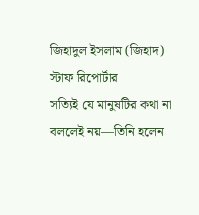জিহাদুল ইসলাম (জিহাদ) স্টাফ রিপোর্টার
সত্যিই যে মানুষটির কথা না বললেই নয়—তিনি হলেন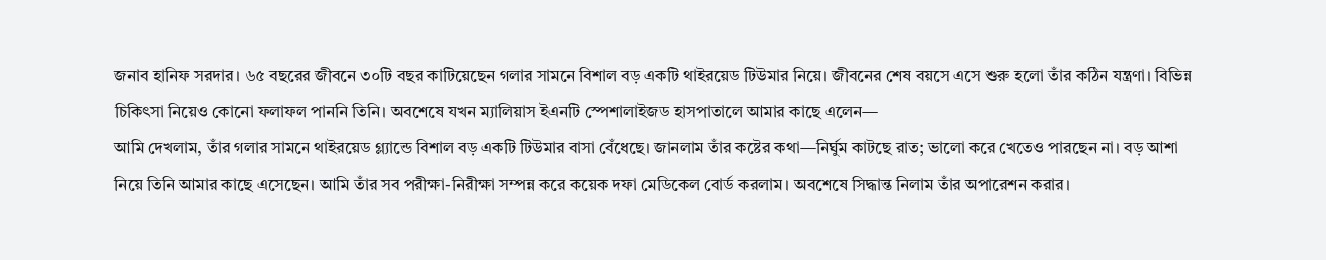জনাব হানিফ সরদার। ৬৫ বছরের জীবনে ৩০টি বছর কাটিয়েছেন গলার সামনে বিশাল বড় একটি থাইরয়েড টিউমার নিয়ে। জীবনের শেষ বয়সে এসে শুরু হলো তাঁর কঠিন যন্ত্রণা। বিভিন্ন চিকিৎসা নিয়েও কোনো ফলাফল পাননি তিনি। অবশেষে যখন ম্যালিয়াস ইএনটি স্পেশালাইজড হাসপাতালে আমার কাছে এলেন—
আমি দেখলাম, তাঁর গলার সামনে থাইরয়েড গ্ল্যান্ডে বিশাল বড় একটি টিউমার বাসা বেঁধেছে। জানলাম তাঁর কষ্টের কথা—নির্ঘুম কাটছে রাত; ভালো করে খেতেও পারছেন না। বড় আশা নিয়ে তিনি আমার কাছে এসেছেন। আমি তাঁর সব পরীক্ষা-নিরীক্ষা সম্পন্ন করে কয়েক দফা মেডিকেল বোর্ড করলাম। অবশেষে সিদ্ধান্ত নিলাম তাঁর অপারেশন করার।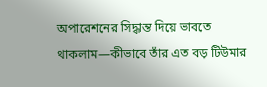অপারেশনের সিদ্ধান্ত দিয়ে ভাবতে থাকলাম—কীভাবে তাঁর এত বড় টিউমার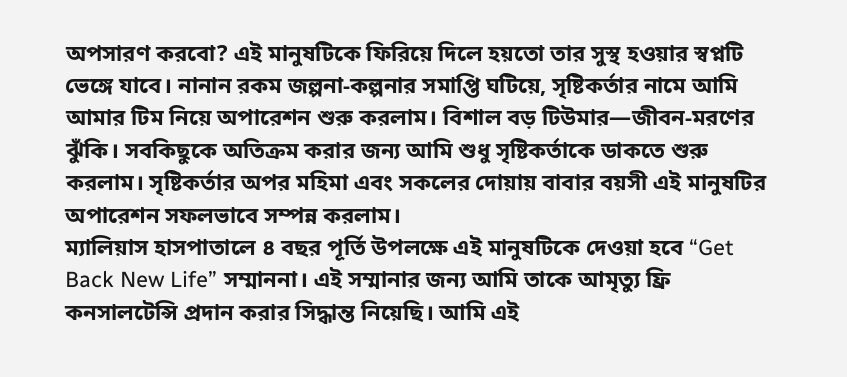অপসারণ করবো? এই মানুষটিকে ফিরিয়ে দিলে হয়তো তার সুস্থ হওয়ার স্বপ্নটি ভেঙ্গে যাবে। নানান রকম জল্পনা-কল্পনার সমাপ্তি ঘটিয়ে, সৃষ্টিকর্তার নামে আমি আমার টিম নিয়ে অপারেশন শুরু করলাম। বিশাল বড় টিউমার—জীবন-মরণের ঝুঁকি। সবকিছুকে অতিক্রম করার জন্য আমি শুধু সৃষ্টিকর্তাকে ডাকতে শুরু করলাম। সৃষ্টিকর্তার অপর মহিমা এবং সকলের দোয়ায় বাবার বয়সী এই মানুষটির অপারেশন সফলভাবে সম্পন্ন করলাম।
ম্যালিয়াস হাসপাতালে ৪ বছর পূর্তি উপলক্ষে এই মানুষটিকে দেওয়া হবে “Get Back New Life” সম্মাননা। এই সম্মানার জন্য আমি তাকে আমৃত্যু ফ্রি কনসালটেন্সি প্রদান করার সিদ্ধান্ত নিয়েছি। আমি এই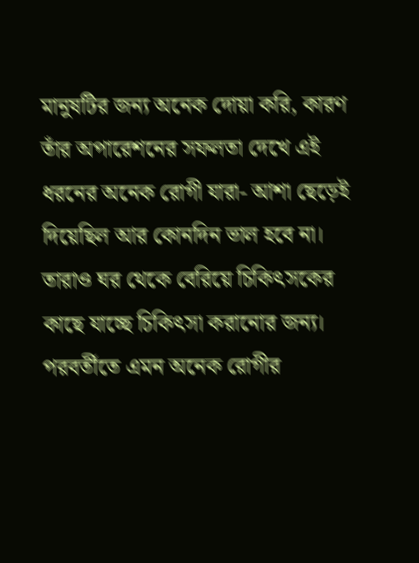মানুষটির জন্য অনেক দোয়া করি, কারণ তাঁর অপারেশনের সফলতা দেখে এই ধরনের অনেক রোগী যারা- আশা ছেড়েই দিয়েছিল আর কোনদিন ভাল হবে না। তারাও ঘর থেকে বেরিয়ে চিকিৎসকের কাছে যাচ্ছে চিকিৎসা করানোর জন্য। পরবর্তীতে এমন অনেক রোগীর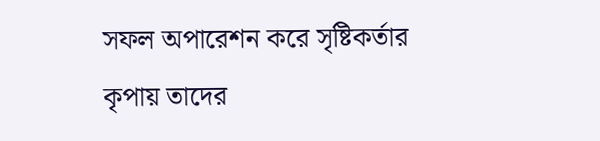সফল অপারেশন করে সৃষ্টিকর্তার কৃপায় তাদের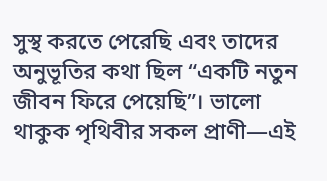সুস্থ করতে পেরেছি এবং তাদের অনুভূতির কথা ছিল “একটি নতুন জীবন ফিরে পেয়েছি”। ভালো থাকুক পৃথিবীর সকল প্রাণী—এই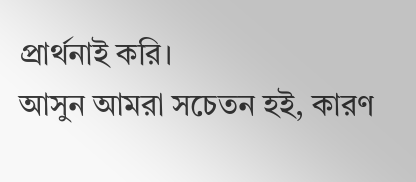প্রার্থনাই করি।
আসুন আমরা সচেতন হই, কারণ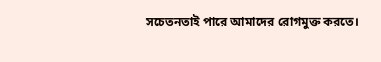সচেতনতাই পারে আমাদের রোগমুক্ত করতে।